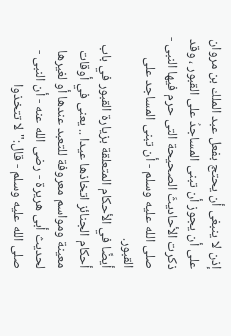إذن لا ينبغى أن يحتج بفعل عبد الملك بن مروان على أن يجوز أن تبنى المساجدُ على القبور ، وقد ذكرت الأحاديثَ الصحيحة التى حرم فيها النبى - صلى الله عليه وسلم - أن تبنى المساجد على القبور.
أيضًا في الأحكام المتعلقة بزيارة القبور في باب أحكام الجنائز اتخاذها عيدا .. يعنى في أوقات معينة ومواسم معروفة للتعبد عندها أو لغيرها لحديث أبى هريرة - رضى الله عنه - أن النبى - صلى الله عليه وسلم - قال:"لا تتخذوا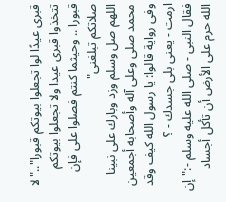قبرى عيدًا لوا تجعلوا بيوتكم قبورا".."لا تتخذوا قبرى عيدا ولا تجعلوا بيوتكم قبورا .. وحيثما كنتم فصلوا على فإن صلاتكم تبلغنى"
اللهم صل وسلم وزد وبارك على نبينا محمد صلى وعلى آله وأصحابه أجمعين وفى رواية قالوا: يا رسول الله كيف وقد ارمت - يعنى بلى جسدك - ؟
فقال النبى - صلى الله عليه وسلم -:"إن الله حرم على الأرض أن تأكل أجساد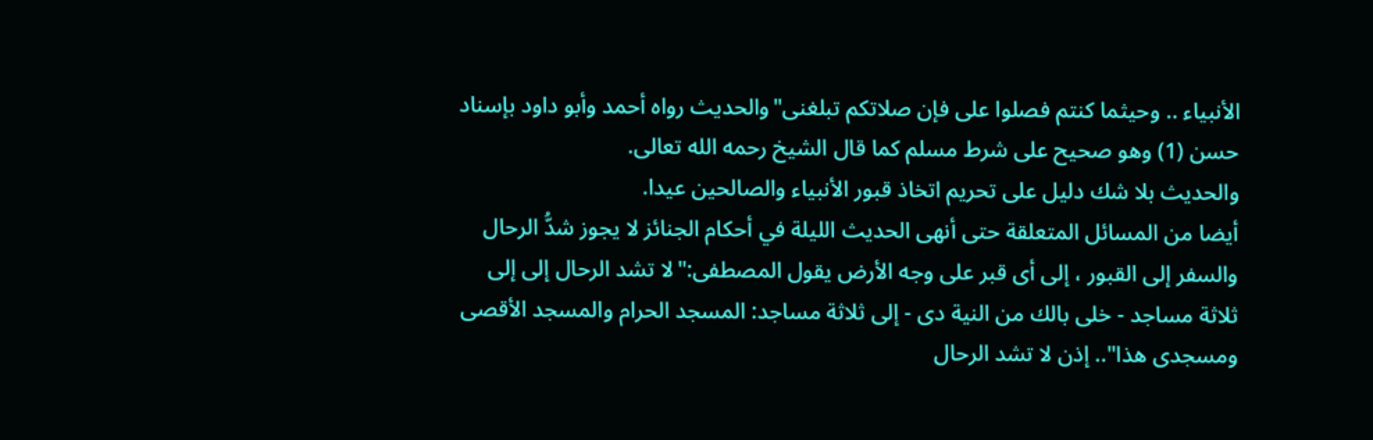الأنبياء .. وحيثما كنتم فصلوا على فإن صلاتكم تبلغنى"والحديث رواه أحمد وأبو داود بإسناد حسن (1) وهو صحيح على شرط مسلم كما قال الشيخ رحمه الله تعالى.
والحديث بلا شك دليل على تحريم اتخاذ قبور الأنبياء والصالحين عيدا.
أيضا من المسائل المتعلقة حتى أنهى الحديث الليلة في أحكام الجنائز لا يجوز شدُّ الرحال والسفر إلى القبور ، إلى أى قبر على وجه الأرض يقول المصطفى:"لا تشد الرحال إلى إلى ثلاثة مساجد - خلى بالك من النية دى - إلى ثلاثة مساجد: المسجد الحرام والمسجد الأقصى ومسجدى هذا".. إذن لا تشد الرحال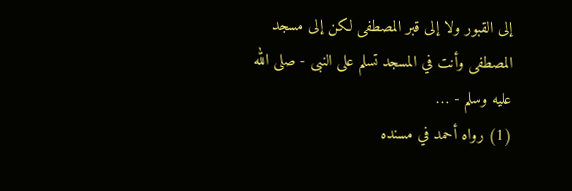إلى القبور ولا إلى قبر المصطفى لكن إلى مسجد المصطفى وأنت في المسجد تسلم على النبى - صلى الله عليه وسلم - …
(1) رواه أحمد في مسنده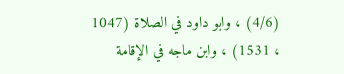(4/6) ، وابو داود في الصلاة (1047 ، 1531) ، وابن ماجه في الإقامة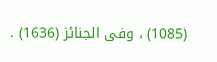(1085) ، وفى الجنائز (1636) .